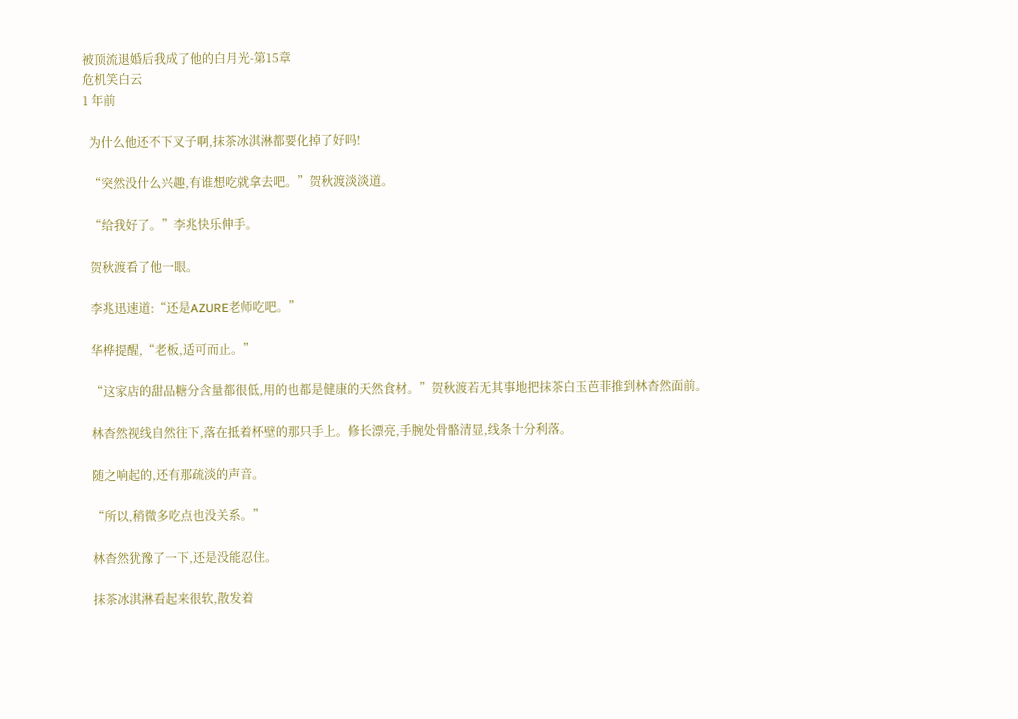被顶流退婚后我成了他的白月光-第15章
危机笑白云
1 年前

  为什么他还不下叉子啊,抹茶冰淇淋都要化掉了好吗!

  “突然没什么兴趣,有谁想吃就拿去吧。”贺秋渡淡淡道。

  “给我好了。”李兆快乐伸手。

  贺秋渡看了他一眼。

  李兆迅速道:“还是AZURE老师吃吧。”

  华桦提醒,“老板,适可而止。”

  “这家店的甜品糖分含量都很低,用的也都是健康的天然食材。”贺秋渡若无其事地把抹茶白玉芭菲推到林杳然面前。

  林杳然视线自然往下,落在抵着杯壁的那只手上。修长漂亮,手腕处骨骼清显,线条十分利落。

  随之响起的,还有那疏淡的声音。

  “所以,稍微多吃点也没关系。”

  林杳然犹豫了一下,还是没能忍住。

  抹茶冰淇淋看起来很软,散发着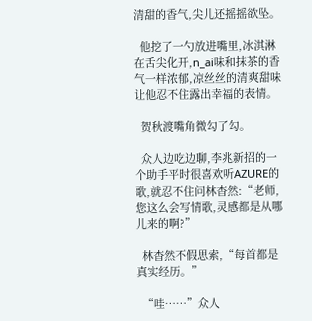清甜的香气,尖儿还摇摇欲坠。

  他挖了一勺放进嘴里,冰淇淋在舌尖化开,n_ai味和抹茶的香气一样浓郁,凉丝丝的清爽甜味让他忍不住露出幸福的表情。

  贺秋渡嘴角微勾了勾。

  众人边吃边聊,李兆新招的一个助手平时很喜欢听AZURE的歌,就忍不住问林杳然:“老师,您这么会写情歌,灵感都是从哪儿来的啊?”

  林杳然不假思索,“每首都是真实经历。”

  “哇……”众人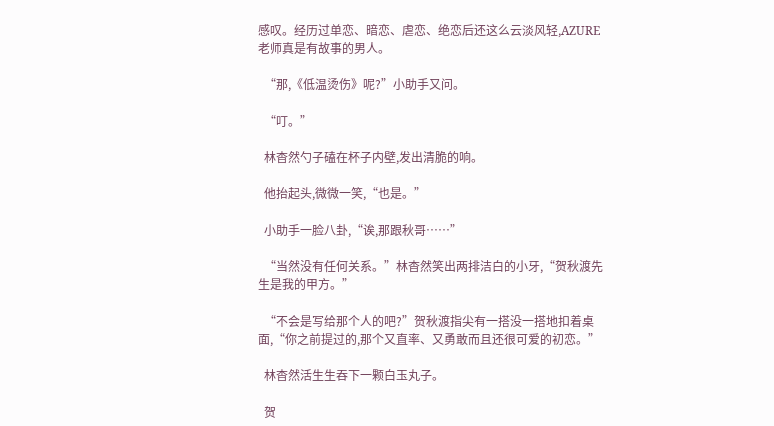感叹。经历过单恋、暗恋、虐恋、绝恋后还这么云淡风轻,AZURE老师真是有故事的男人。

  “那,《低温烫伤》呢?”小助手又问。

  “叮。”

  林杳然勺子磕在杯子内壁,发出清脆的响。

  他抬起头,微微一笑,“也是。”

  小助手一脸八卦,“诶,那跟秋哥……”

  “当然没有任何关系。”林杳然笑出两排洁白的小牙,“贺秋渡先生是我的甲方。”

  “不会是写给那个人的吧?”贺秋渡指尖有一搭没一搭地扣着桌面,“你之前提过的,那个又直率、又勇敢而且还很可爱的初恋。”

  林杳然活生生吞下一颗白玉丸子。

  贺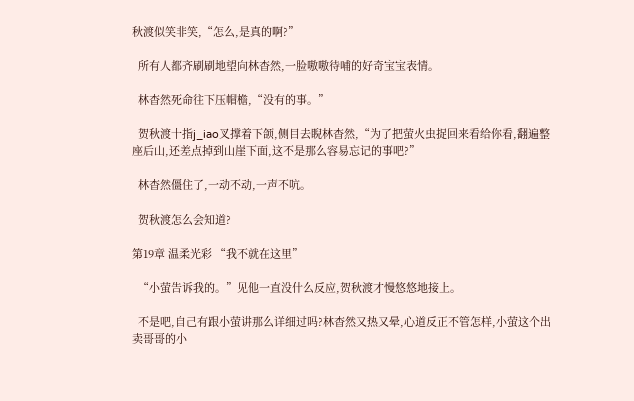秋渡似笑非笑,“怎么,是真的啊?”

  所有人都齐刷刷地望向林杳然,一脸嗷嗷待哺的好奇宝宝表情。

  林杳然死命往下压帽檐,“没有的事。”

  贺秋渡十指j_iao叉撑着下颌,侧目去睨林杳然,“为了把萤火虫捉回来看给你看,翻遍整座后山,还差点掉到山崖下面,这不是那么容易忘记的事吧?”

  林杳然僵住了,一动不动,一声不吭。

  贺秋渡怎么会知道?

第19章 温柔光彩 “我不就在这里”

  “小萤告诉我的。”见他一直没什么反应,贺秋渡才慢悠悠地接上。

  不是吧,自己有跟小萤讲那么详细过吗?林杳然又热又晕,心道反正不管怎样,小萤这个出卖哥哥的小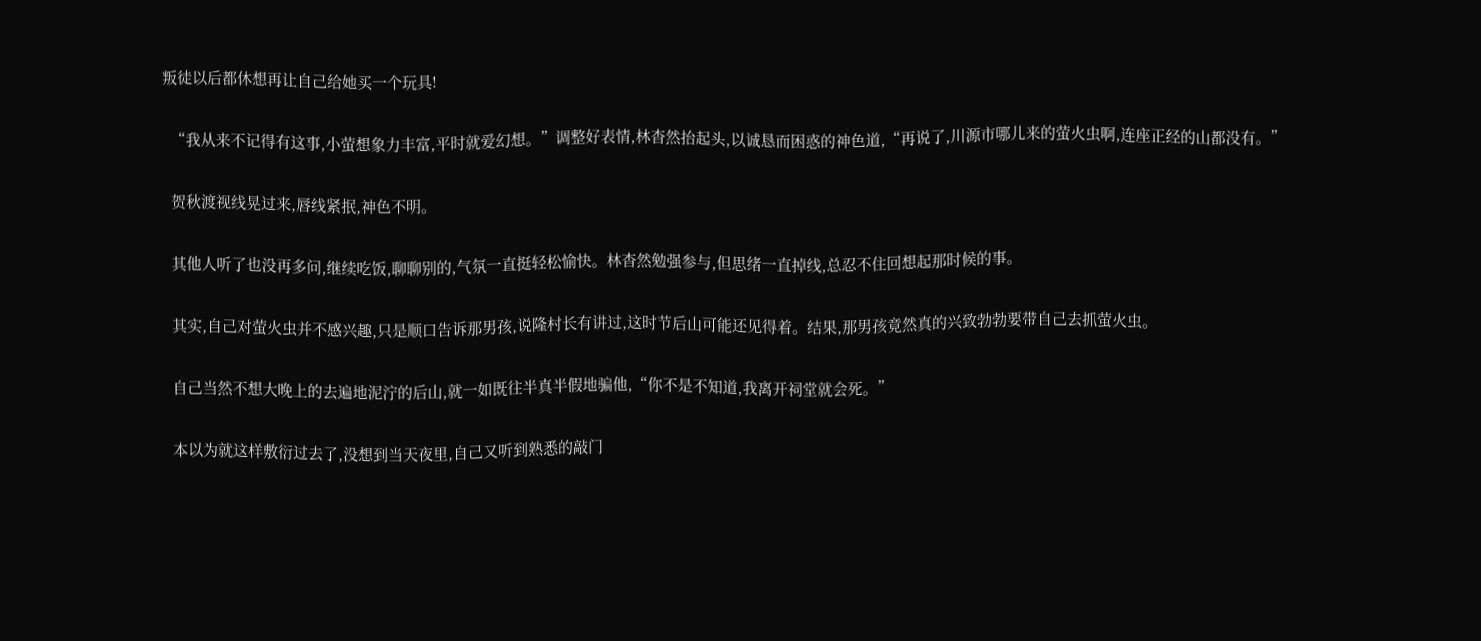叛徒以后都休想再让自己给她买一个玩具!

  “我从来不记得有这事,小萤想象力丰富,平时就爱幻想。”调整好表情,林杳然抬起头,以诚恳而困惑的神色道,“再说了,川源市哪儿来的萤火虫啊,连座正经的山都没有。”

  贺秋渡视线晃过来,唇线紧抿,神色不明。

  其他人听了也没再多问,继续吃饭,聊聊别的,气氛一直挺轻松愉快。林杳然勉强参与,但思绪一直掉线,总忍不住回想起那时候的事。

  其实,自己对萤火虫并不感兴趣,只是顺口告诉那男孩,说隆村长有讲过,这时节后山可能还见得着。结果,那男孩竟然真的兴致勃勃要带自己去抓萤火虫。

  自己当然不想大晚上的去遍地泥泞的后山,就一如既往半真半假地骗他,“你不是不知道,我离开祠堂就会死。”

  本以为就这样敷衍过去了,没想到当天夜里,自己又听到熟悉的敲门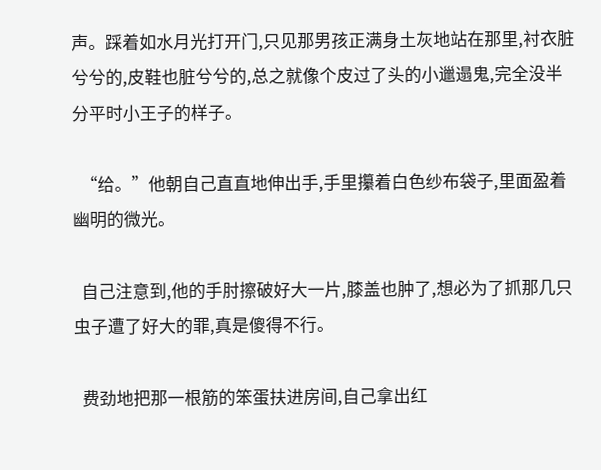声。踩着如水月光打开门,只见那男孩正满身土灰地站在那里,衬衣脏兮兮的,皮鞋也脏兮兮的,总之就像个皮过了头的小邋遢鬼,完全没半分平时小王子的样子。

  “给。”他朝自己直直地伸出手,手里攥着白色纱布袋子,里面盈着幽明的微光。

  自己注意到,他的手肘擦破好大一片,膝盖也肿了,想必为了抓那几只虫子遭了好大的罪,真是傻得不行。

  费劲地把那一根筋的笨蛋扶进房间,自己拿出红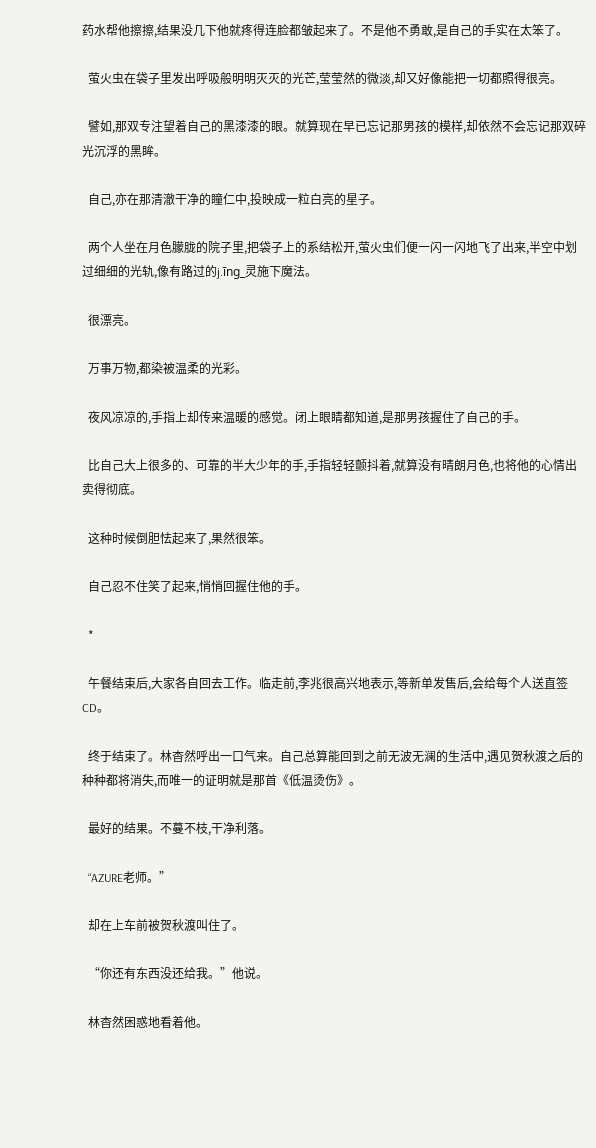药水帮他擦擦,结果没几下他就疼得连脸都皱起来了。不是他不勇敢,是自己的手实在太笨了。

  萤火虫在袋子里发出呼吸般明明灭灭的光芒,莹莹然的微淡,却又好像能把一切都照得很亮。

  譬如,那双专注望着自己的黑漆漆的眼。就算现在早已忘记那男孩的模样,却依然不会忘记那双碎光沉浮的黑眸。

  自己,亦在那清澈干净的瞳仁中,投映成一粒白亮的星子。

  两个人坐在月色朦胧的院子里,把袋子上的系结松开,萤火虫们便一闪一闪地飞了出来,半空中划过细细的光轨,像有路过的j.īng_灵施下魔法。

  很漂亮。

  万事万物,都染被温柔的光彩。

  夜风凉凉的,手指上却传来温暖的感觉。闭上眼睛都知道,是那男孩握住了自己的手。

  比自己大上很多的、可靠的半大少年的手,手指轻轻颤抖着,就算没有晴朗月色,也将他的心情出卖得彻底。

  这种时候倒胆怯起来了,果然很笨。

  自己忍不住笑了起来,悄悄回握住他的手。

  *

  午餐结束后,大家各自回去工作。临走前,李兆很高兴地表示,等新单发售后,会给每个人送直签CD。

  终于结束了。林杳然呼出一口气来。自己总算能回到之前无波无澜的生活中,遇见贺秋渡之后的种种都将消失,而唯一的证明就是那首《低温烫伤》。

  最好的结果。不蔓不枝,干净利落。

  “AZURE老师。”

  却在上车前被贺秋渡叫住了。

  “你还有东西没还给我。”他说。

  林杳然困惑地看着他。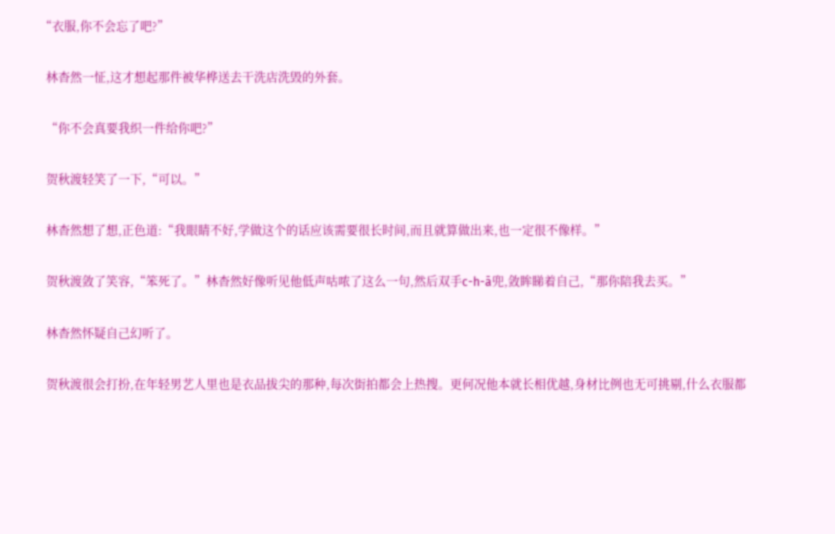“衣服,你不会忘了吧?”

  林杳然一怔,这才想起那件被华桦送去干洗店洗毁的外套。

  “你不会真要我织一件给你吧?”

  贺秋渡轻笑了一下,“可以。”

  林杳然想了想,正色道:“我眼睛不好,学做这个的话应该需要很长时间,而且就算做出来,也一定很不像样。”

  贺秋渡敛了笑容,“笨死了。”林杳然好像听见他低声咕哝了这么一句,然后双手c-h-ā兜,敛眸睇着自己,“那你陪我去买。”

  林杳然怀疑自己幻听了。

  贺秋渡很会打扮,在年轻男艺人里也是衣品拔尖的那种,每次街拍都会上热搜。更何况他本就长相优越,身材比例也无可挑剔,什么衣服都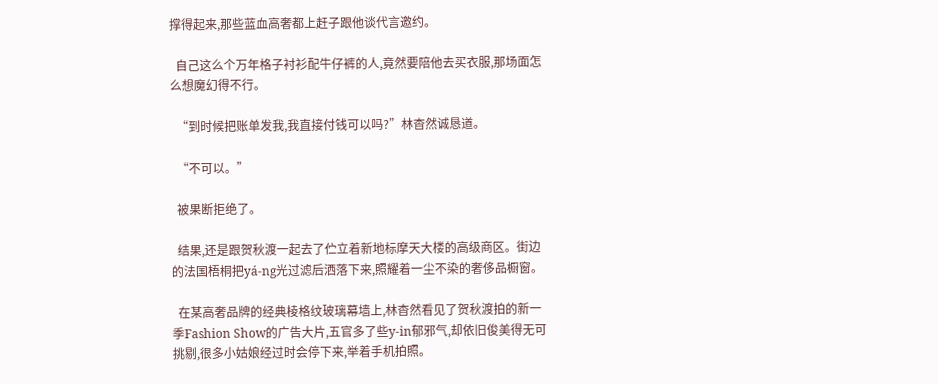撑得起来,那些蓝血高奢都上赶子跟他谈代言邀约。

  自己这么个万年格子衬衫配牛仔裤的人,竟然要陪他去买衣服,那场面怎么想魔幻得不行。

  “到时候把账单发我,我直接付钱可以吗?”林杳然诚恳道。

  “不可以。”

  被果断拒绝了。

  结果,还是跟贺秋渡一起去了伫立着新地标摩天大楼的高级商区。街边的法国梧桐把yá-ng光过滤后洒落下来,照耀着一尘不染的奢侈品橱窗。

  在某高奢品牌的经典棱格纹玻璃幕墙上,林杳然看见了贺秋渡拍的新一季Fashion Show的广告大片,五官多了些y-in郁邪气,却依旧俊美得无可挑剔,很多小姑娘经过时会停下来,举着手机拍照。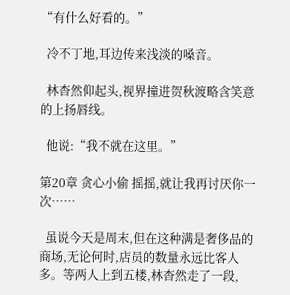“有什么好看的。”

  冷不丁地,耳边传来浅淡的嗓音。

  林杳然仰起头,视界撞进贺秋渡略含笑意的上扬唇线。

  他说:“我不就在这里。”

第20章 贪心小偷 摇摇,就让我再讨厌你一次……

  虽说今天是周末,但在这种满是奢侈品的商场,无论何时,店员的数量永远比客人多。等两人上到五楼,林杳然走了一段,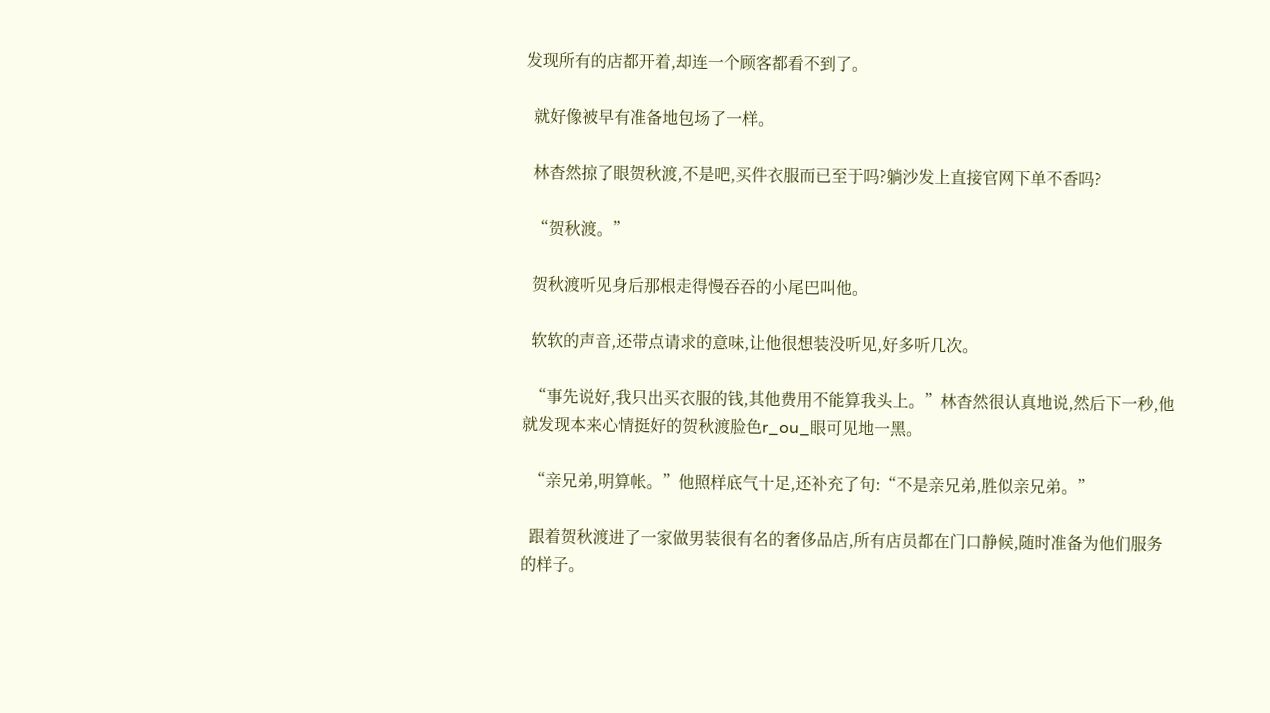发现所有的店都开着,却连一个顾客都看不到了。

  就好像被早有准备地包场了一样。

  林杳然掠了眼贺秋渡,不是吧,买件衣服而已至于吗?躺沙发上直接官网下单不香吗?

  “贺秋渡。”

  贺秋渡听见身后那根走得慢吞吞的小尾巴叫他。

  软软的声音,还带点请求的意味,让他很想装没听见,好多听几次。

  “事先说好,我只出买衣服的钱,其他费用不能算我头上。”林杳然很认真地说,然后下一秒,他就发现本来心情挺好的贺秋渡脸色r_ou_眼可见地一黑。

  “亲兄弟,明算帐。”他照样底气十足,还补充了句:“不是亲兄弟,胜似亲兄弟。”

  跟着贺秋渡进了一家做男装很有名的奢侈品店,所有店员都在门口静候,随时准备为他们服务的样子。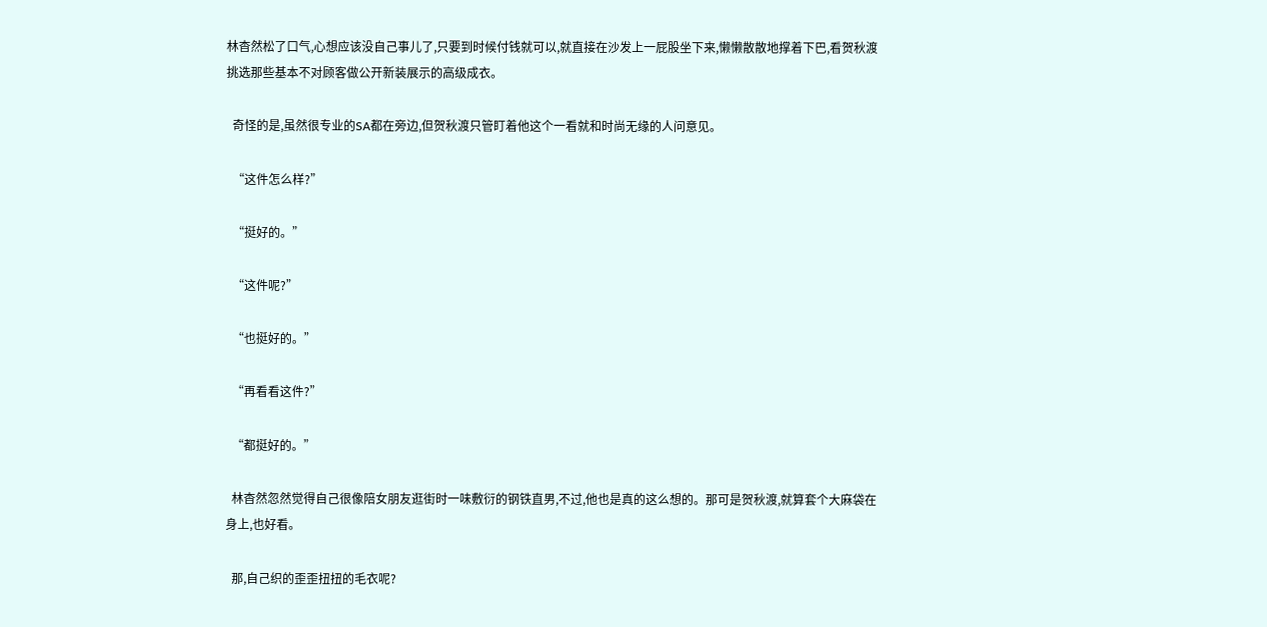林杳然松了口气,心想应该没自己事儿了,只要到时候付钱就可以,就直接在沙发上一屁股坐下来,懒懒散散地撑着下巴,看贺秋渡挑选那些基本不对顾客做公开新装展示的高级成衣。

  奇怪的是,虽然很专业的SA都在旁边,但贺秋渡只管盯着他这个一看就和时尚无缘的人问意见。

  “这件怎么样?”

  “挺好的。”

  “这件呢?”

  “也挺好的。”

  “再看看这件?”

  “都挺好的。”

  林杳然忽然觉得自己很像陪女朋友逛街时一味敷衍的钢铁直男,不过,他也是真的这么想的。那可是贺秋渡,就算套个大麻袋在身上,也好看。

  那,自己织的歪歪扭扭的毛衣呢?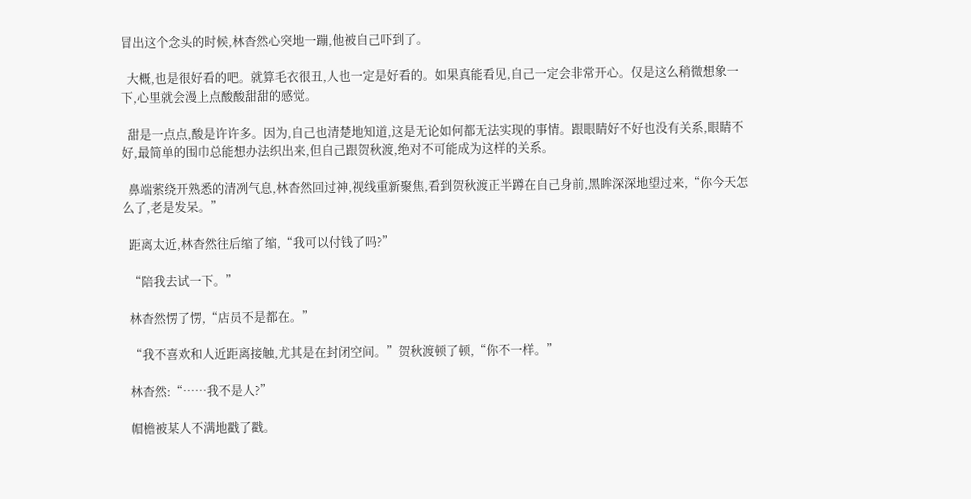冒出这个念头的时候,林杳然心突地一蹦,他被自己吓到了。

  大概,也是很好看的吧。就算毛衣很丑,人也一定是好看的。如果真能看见,自己一定会非常开心。仅是这么稍微想象一下,心里就会漫上点酸酸甜甜的感觉。

  甜是一点点,酸是许许多。因为,自己也清楚地知道,这是无论如何都无法实现的事情。跟眼睛好不好也没有关系,眼睛不好,最简单的围巾总能想办法织出来,但自己跟贺秋渡,绝对不可能成为这样的关系。

  鼻端萦绕开熟悉的清冽气息,林杳然回过神,视线重新聚焦,看到贺秋渡正半蹲在自己身前,黑眸深深地望过来,“你今天怎么了,老是发呆。”

  距离太近,林杳然往后缩了缩,“我可以付钱了吗?”

  “陪我去试一下。”

  林杳然愣了愣,“店员不是都在。”

  “我不喜欢和人近距离接触,尤其是在封闭空间。”贺秋渡顿了顿,“你不一样。”

  林杳然:“……我不是人?”

  帽檐被某人不满地戳了戳。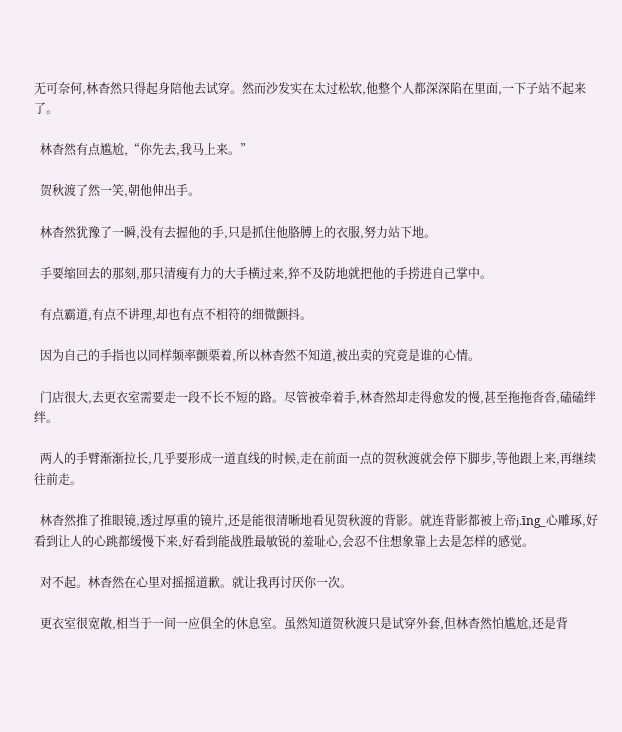无可奈何,林杳然只得起身陪他去试穿。然而沙发实在太过松软,他整个人都深深陷在里面,一下子站不起来了。

  林杳然有点尴尬,“你先去,我马上来。”

  贺秋渡了然一笑,朝他伸出手。

  林杳然犹豫了一瞬,没有去握他的手,只是抓住他胳膊上的衣服,努力站下地。

  手要缩回去的那刻,那只清瘦有力的大手横过来,猝不及防地就把他的手捞进自己掌中。

  有点霸道,有点不讲理,却也有点不相符的细微颤抖。

  因为自己的手指也以同样频率颤栗着,所以林杳然不知道,被出卖的究竟是谁的心情。

  门店很大,去更衣室需要走一段不长不短的路。尽管被牵着手,林杳然却走得愈发的慢,甚至拖拖沓沓,磕磕绊绊。

  两人的手臂渐渐拉长,几乎要形成一道直线的时候,走在前面一点的贺秋渡就会停下脚步,等他跟上来,再继续往前走。

  林杳然推了推眼镜,透过厚重的镜片,还是能很清晰地看见贺秋渡的背影。就连背影都被上帝j.īng_心雕琢,好看到让人的心跳都缓慢下来,好看到能战胜最敏锐的羞耻心,会忍不住想象靠上去是怎样的感觉。

  对不起。林杳然在心里对摇摇道歉。就让我再讨厌你一次。

  更衣室很宽敞,相当于一间一应俱全的休息室。虽然知道贺秋渡只是试穿外套,但林杳然怕尴尬,还是背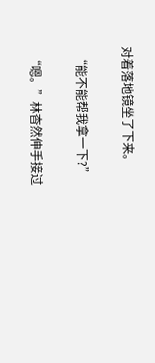对着落地镜坐了下来。

  “能不能帮我拿一下?”

  “嗯。”林杳然伸手接过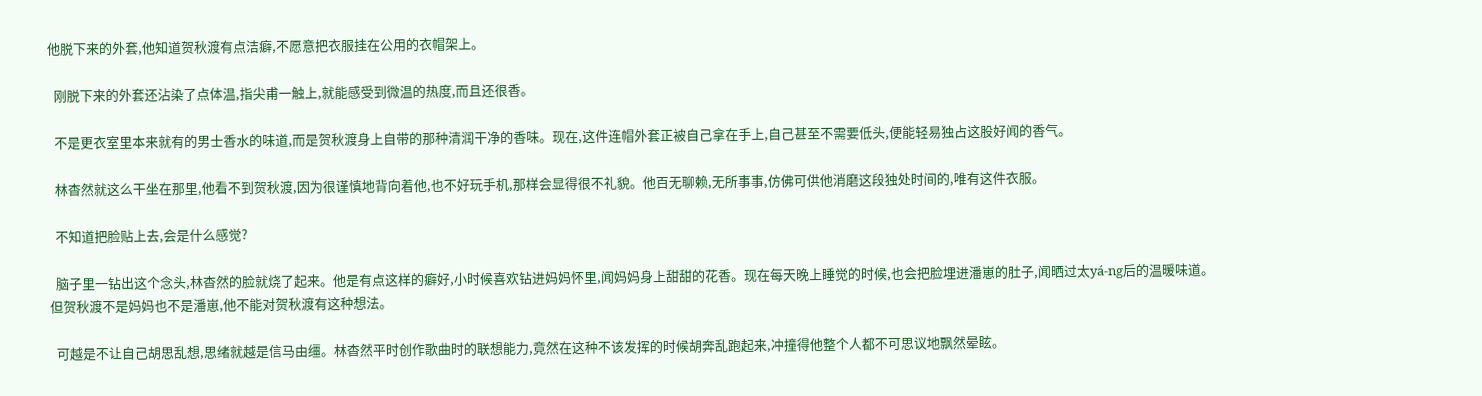他脱下来的外套,他知道贺秋渡有点洁癖,不愿意把衣服挂在公用的衣帽架上。

  刚脱下来的外套还沾染了点体温,指尖甫一触上,就能感受到微温的热度,而且还很香。

  不是更衣室里本来就有的男士香水的味道,而是贺秋渡身上自带的那种清润干净的香味。现在,这件连帽外套正被自己拿在手上,自己甚至不需要低头,便能轻易独占这股好闻的香气。

  林杳然就这么干坐在那里,他看不到贺秋渡,因为很谨慎地背向着他,也不好玩手机,那样会显得很不礼貌。他百无聊赖,无所事事,仿佛可供他消磨这段独处时间的,唯有这件衣服。

  不知道把脸贴上去,会是什么感觉?

  脑子里一钻出这个念头,林杳然的脸就烧了起来。他是有点这样的癖好,小时候喜欢钻进妈妈怀里,闻妈妈身上甜甜的花香。现在每天晚上睡觉的时候,也会把脸埋进潘崽的肚子,闻晒过太yá-ng后的温暖味道。但贺秋渡不是妈妈也不是潘崽,他不能对贺秋渡有这种想法。

  可越是不让自己胡思乱想,思绪就越是信马由缰。林杳然平时创作歌曲时的联想能力,竟然在这种不该发挥的时候胡奔乱跑起来,冲撞得他整个人都不可思议地飘然晕眩。